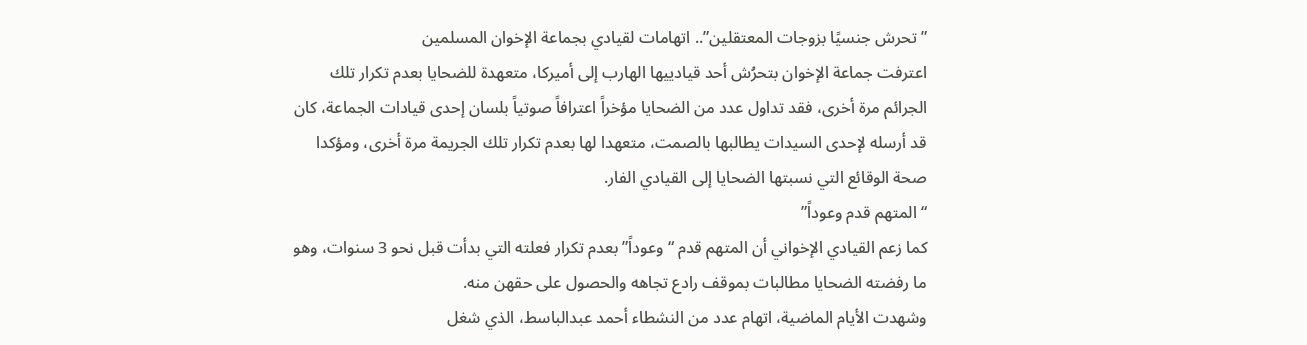” تحرش جنسيًا بزوجات المعتقلين”.. اتهامات لقيادي بجماعة الإخوان المسلمين
اعترفت جماعة الإخوان بتحرُش أحد قيادييها الهارب إلى أميركا، متعهدة للضحايا بعدم تكرار تلك الجرائم مرة أخرى، فقد تداول عدد من الضحايا مؤخراً اعترافاً صوتياً بلسان إحدى قيادات الجماعة، كان قد أرسله لإحدى السيدات يطالبها بالصمت، متعهدا لها بعدم تكرار تلك الجريمة مرة أخرى، ومؤكدا صحة الوقائع التي نسبتها الضحايا إلى القيادي الفار.
“المتهم قدم وعوداً”
كما زعم القيادي الإخواني أن المتهم قدم “وعوداً” بعدم تكرار فعلته التي بدأت قبل نحو 3 سنوات، وهو ما رفضته الضحايا مطالبات بموقف رادع تجاهه والحصول على حقهن منه.
وشهدت الأيام الماضية، اتهام عدد من النشطاء أحمد عبدالباسط، الذي شغل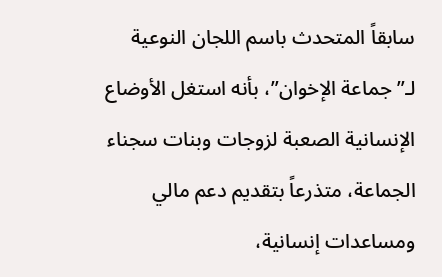سابقاً المتحدث باسم اللجان النوعية لـ”جماعة الإخوان”، بأنه استغل الأوضاع الإنسانية الصعبة لزوجات وبنات سجناء الجماعة، متذرعاً بتقديم دعم مالي ومساعدات إنسانية،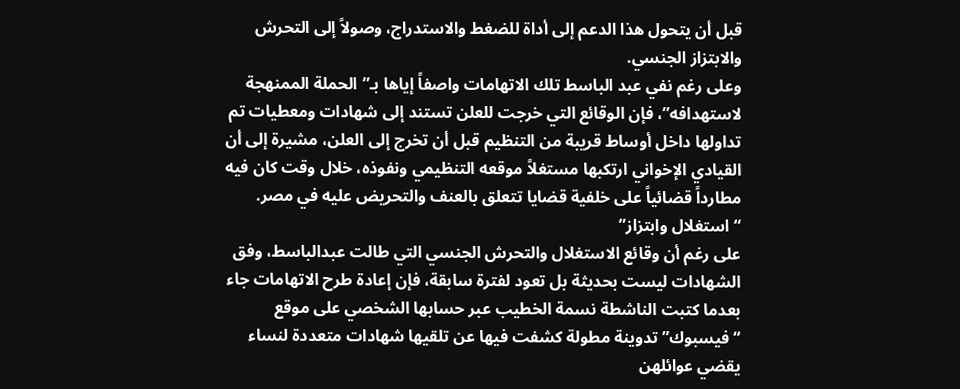قبل أن يتحول هذا الدعم إلى أداة للضغط والاستدراج، وصولاً إلى التحرش والابتزاز الجنسي.
وعلى رغم نفي عبد الباسط تلك الاتهامات واصفاً إياها بـ”الحملة الممنهجة لاستهدافه”، فإن الوقائع التي خرجت للعلن تستند إلى شهادات ومعطيات تم تداولها داخل أوساط قريبة من التنظيم قبل أن تخرج إلى العلن، مشيرة إلى أن القيادي الإخواني ارتكبها مستغلاً موقعه التنظيمي ونفوذه، خلال وقت كان فيه مطارداً قضائياً على خلفية قضايا تتعلق بالعنف والتحريض عليه في مصر.
“استغلال وابتزاز”
على رغم أن وقائع الاستغلال والتحرش الجنسي التي طالت عبدالباسط، وفق الشهادات ليست بحديثة بل تعود لفترة سابقة، فإن إعادة طرح الاتهامات جاء بعدما كتبت الناشطة نسمة الخطيب عبر حسابها الشخصي على موقع “فيسبوك” تدوينة مطولة كشفت فيها عن تلقيها شهادات متعددة لنساء يقضي عوائلهن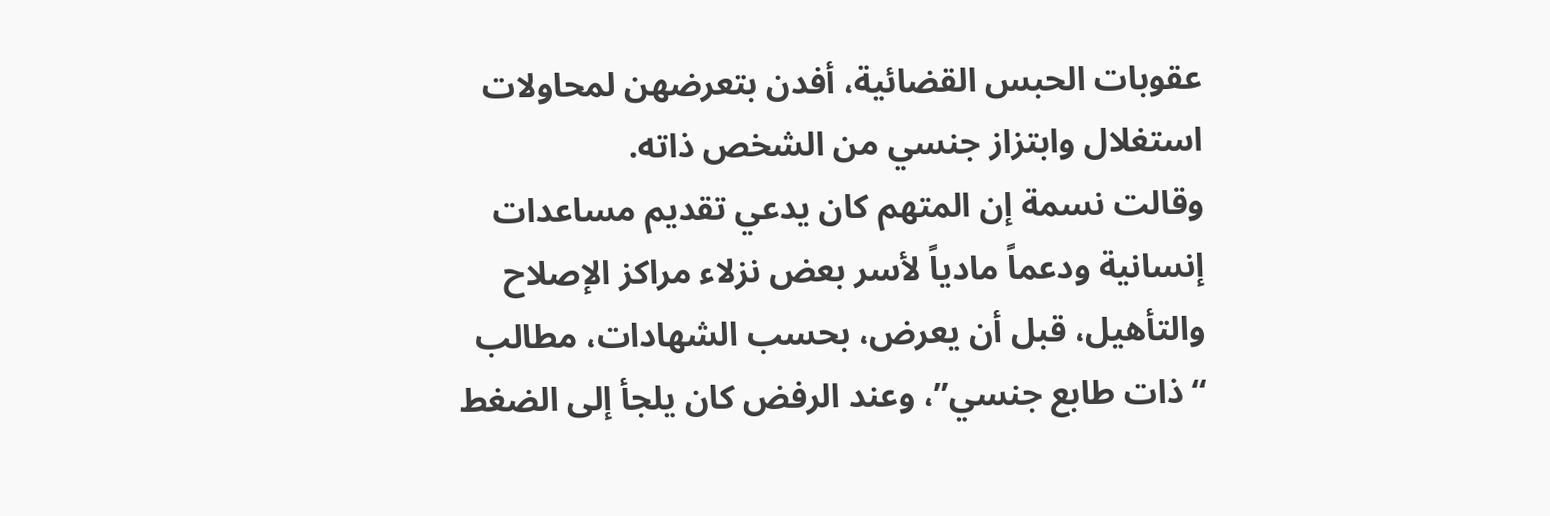عقوبات الحبس القضائية، أفدن بتعرضهن لمحاولات استغلال وابتزاز جنسي من الشخص ذاته.
وقالت نسمة إن المتهم كان يدعي تقديم مساعدات إنسانية ودعماً مادياً لأسر بعض نزلاء مراكز الإصلاح والتأهيل، قبل أن يعرض، بحسب الشهادات، مطالب “ذات طابع جنسي”، وعند الرفض كان يلجأ إلى الضغط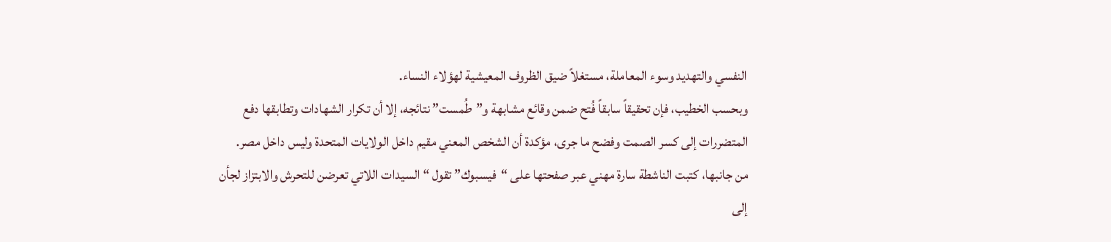النفسي والتهديد وسوء المعاملة، مستغلاً ضيق الظروف المعيشية لهؤلاء النساء.
وبحسب الخطيب، فإن تحقيقاً سابقاً فُتح ضمن وقائع مشابهة و”طُمست” نتائجه، إلا أن تكرار الشهادات وتطابقها دفع المتضررات إلى كسر الصمت وفضح ما جرى، مؤكدة أن الشخص المعني مقيم داخل الولايات المتحدة وليس داخل مصر.
من جانبها، كتبت الناشطة سارة مهني عبر صفحتها على “فيسبوك” تقول “السيدات اللاتي تعرضن للتحرش والابتزاز لجأن إلى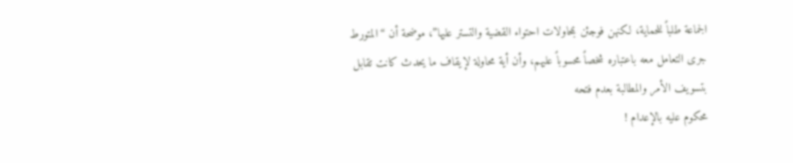الجماعة طلباً للحماية، لكنهن فوجئن بمحاولات احتواء القضية والتستر عليها”، موضحة أن “المتورط جرى التعامل معه باعتباره شخصاً محسوباً عليهم، وأن أية محاولة لإيقاف ما يحدث كانت تقابل بتسويف الأمر والمطالبة بعدم فتحه
محكوم عليه بالإعدام !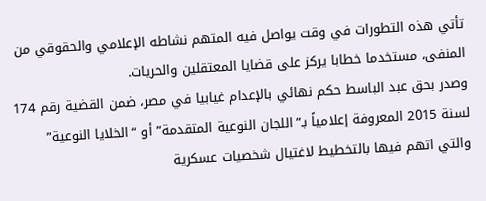تأتي هذه التطورات في وقت يواصل فيه المتهم نشاطه الإعلامي والحقوقي من المنفى، مستخدما خطابا يركز على قضايا المعتقلين والحريات.
وصدر بحق عبد الباسط حكم نهائي بالإعدام غيابيا في مصر، ضمن القضية رقم 174 لسنة 2015 المعروفة إعلامياً بـ”اللجان النوعية المتقدمة” أو “الخلايا النوعية” والتي اتهم فيها بالتخطيط لاغتيال شخصيات عسكرية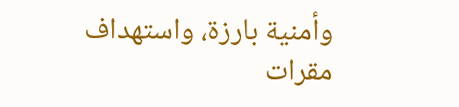وأمنية بارزة، واستهداف مقرات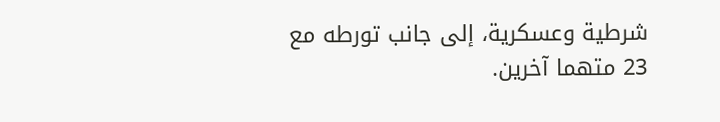شرطية وعسكرية، إلى جانب تورطه مع 23 متهما آخرين.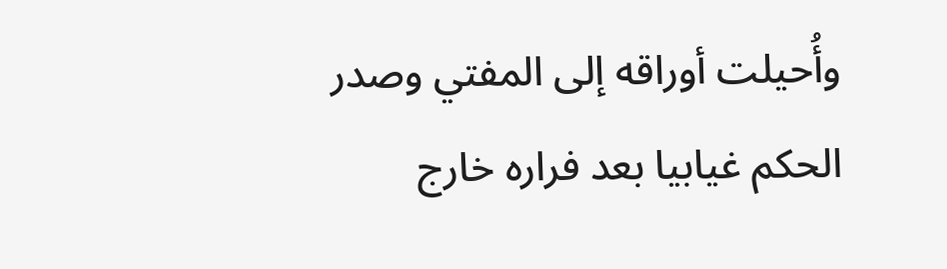وأُحيلت أوراقه إلى المفتي وصدر الحكم غيابيا بعد فراره خارج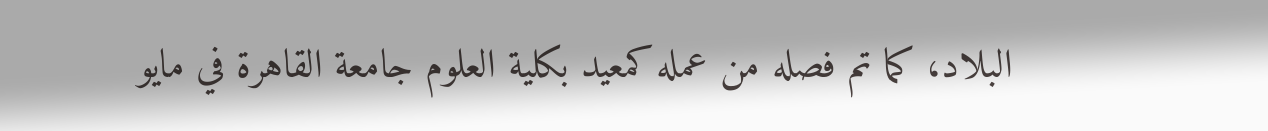البلاد، كما تم فصله من عمله كمعيد بكلية العلوم جامعة القاهرة في مايو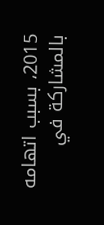2015، بسبب اتهامه بالمشاركة في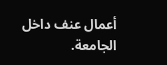أعمال عنف داخل الجامعة.